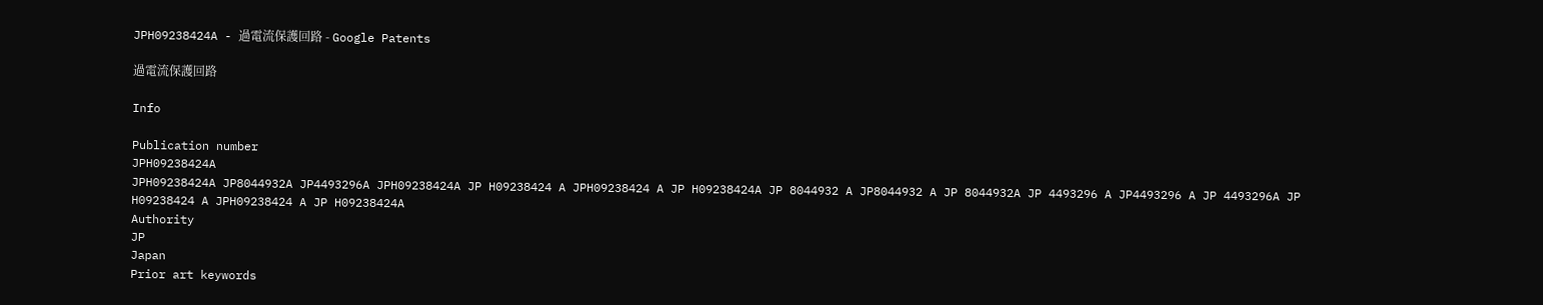JPH09238424A - 過電流保護回路 - Google Patents

過電流保護回路

Info

Publication number
JPH09238424A
JPH09238424A JP8044932A JP4493296A JPH09238424A JP H09238424 A JPH09238424 A JP H09238424A JP 8044932 A JP8044932 A JP 8044932A JP 4493296 A JP4493296 A JP 4493296A JP H09238424 A JPH09238424 A JP H09238424A
Authority
JP
Japan
Prior art keywords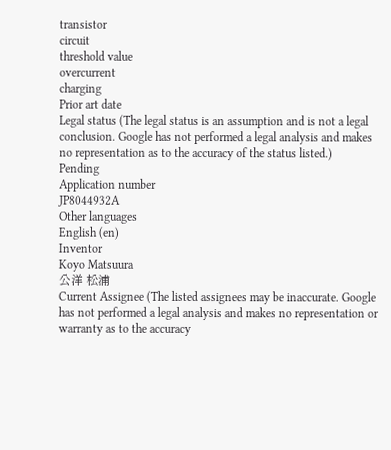transistor
circuit
threshold value
overcurrent
charging
Prior art date
Legal status (The legal status is an assumption and is not a legal conclusion. Google has not performed a legal analysis and makes no representation as to the accuracy of the status listed.)
Pending
Application number
JP8044932A
Other languages
English (en)
Inventor
Koyo Matsuura
公洋 松浦
Current Assignee (The listed assignees may be inaccurate. Google has not performed a legal analysis and makes no representation or warranty as to the accuracy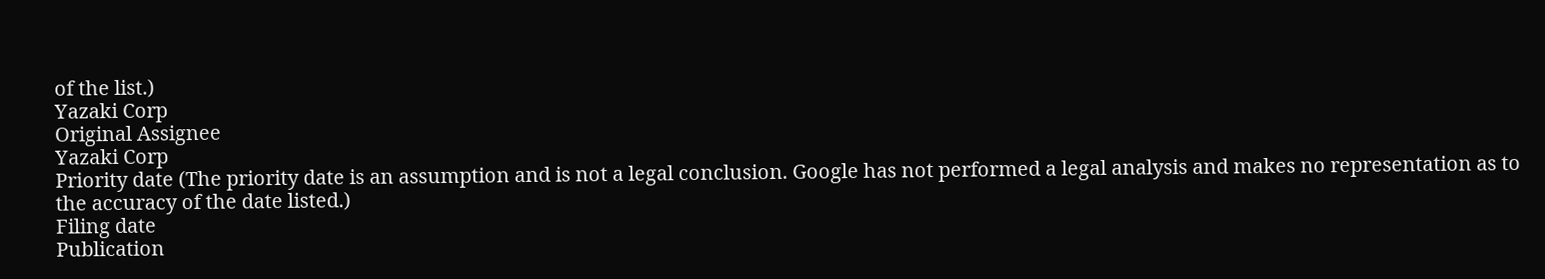of the list.)
Yazaki Corp
Original Assignee
Yazaki Corp
Priority date (The priority date is an assumption and is not a legal conclusion. Google has not performed a legal analysis and makes no representation as to the accuracy of the date listed.)
Filing date
Publication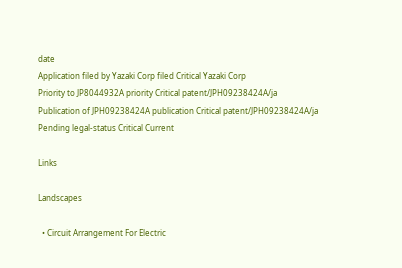date
Application filed by Yazaki Corp filed Critical Yazaki Corp
Priority to JP8044932A priority Critical patent/JPH09238424A/ja
Publication of JPH09238424A publication Critical patent/JPH09238424A/ja
Pending legal-status Critical Current

Links

Landscapes

  • Circuit Arrangement For Electric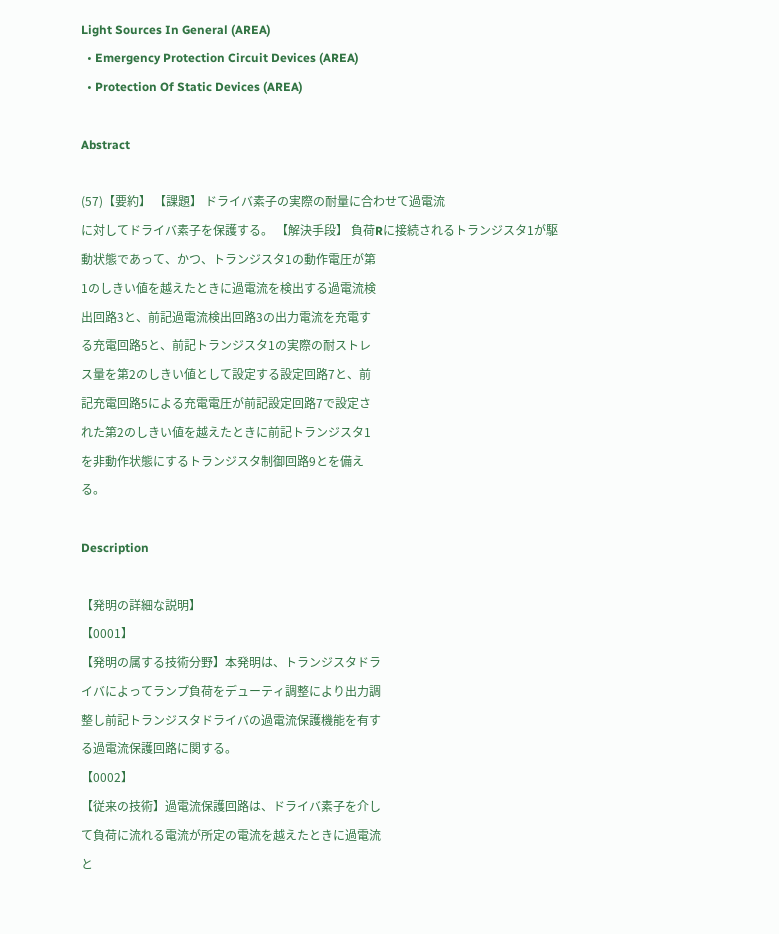Light Sources In General (AREA)
  • Emergency Protection Circuit Devices (AREA)
  • Protection Of Static Devices (AREA)

Abstract

(57)【要約】 【課題】 ドライバ素子の実際の耐量に合わせて過電流
に対してドライバ素子を保護する。 【解決手段】 負荷Rに接続されるトランジスタ1が駆
動状態であって、かつ、トランジスタ1の動作電圧が第
1のしきい値を越えたときに過電流を検出する過電流検
出回路3と、前記過電流検出回路3の出力電流を充電す
る充電回路5と、前記トランジスタ1の実際の耐ストレ
ス量を第2のしきい値として設定する設定回路7と、前
記充電回路5による充電電圧が前記設定回路7で設定さ
れた第2のしきい値を越えたときに前記トランジスタ1
を非動作状態にするトランジスタ制御回路9とを備え
る。

Description

【発明の詳細な説明】
【0001】
【発明の属する技術分野】本発明は、トランジスタドラ
イバによってランプ負荷をデューティ調整により出力調
整し前記トランジスタドライバの過電流保護機能を有す
る過電流保護回路に関する。
【0002】
【従来の技術】過電流保護回路は、ドライバ素子を介し
て負荷に流れる電流が所定の電流を越えたときに過電流
と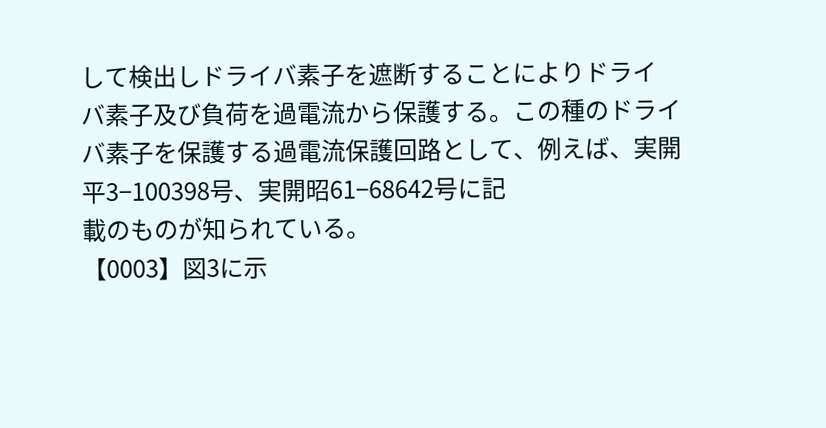して検出しドライバ素子を遮断することによりドライ
バ素子及び負荷を過電流から保護する。この種のドライ
バ素子を保護する過電流保護回路として、例えば、実開
平3−100398号、実開昭61−68642号に記
載のものが知られている。
【0003】図3に示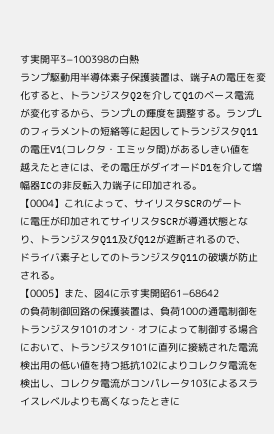す実開平3−100398の白熱
ランプ駆動用半導体素子保護装置は、端子Aの電圧を変
化すると、トランジスタQ2を介してQ1のベース電流
が変化するから、ランプLの輝度を調整する。ランプL
のフィラメントの短絡等に起因してトランジスタQ11
の電圧V1(コレクタ・エミッタ間)があるしきい値を
越えたときには、その電圧がダイオードD1を介して増
幅器ICの非反転入力端子に印加される。
【0004】これによって、サイリスタSCRのゲート
に電圧が印加されてサイリスタSCRが導通状態とな
り、トランジスタQ11及びQ12が遮断されるので、
ドライバ素子としてのトランジスタQ11の破壊が防止
される。
【0005】また、図4に示す実開昭61−68642
の負荷制御回路の保護装置は、負荷100の通電制御を
トランジスタ101のオン・オフによって制御する場合
において、トランジスタ101に直列に接続された電流
検出用の低い値を持つ抵抗102によりコレクタ電流を
検出し、コレクタ電流がコンパレータ103によるスラ
イスレベルよりも高くなったときに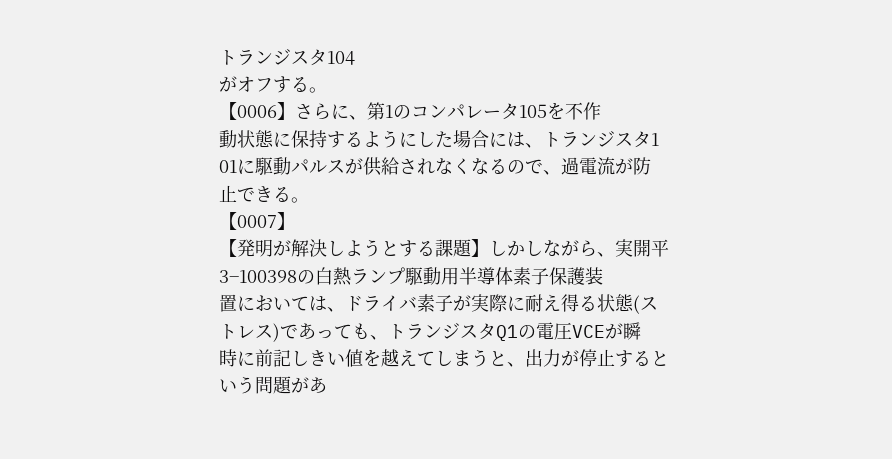トランジスタ104
がオフする。
【0006】さらに、第1のコンパレータ105を不作
動状態に保持するようにした場合には、トランジスタ1
01に駆動パルスが供給されなくなるので、過電流が防
止できる。
【0007】
【発明が解決しようとする課題】しかしながら、実開平
3−100398の白熱ランプ駆動用半導体素子保護装
置においては、ドライバ素子が実際に耐え得る状態(ス
トレス)であっても、トランジスタQ1の電圧VCEが瞬
時に前記しきい値を越えてしまうと、出力が停止すると
いう問題があ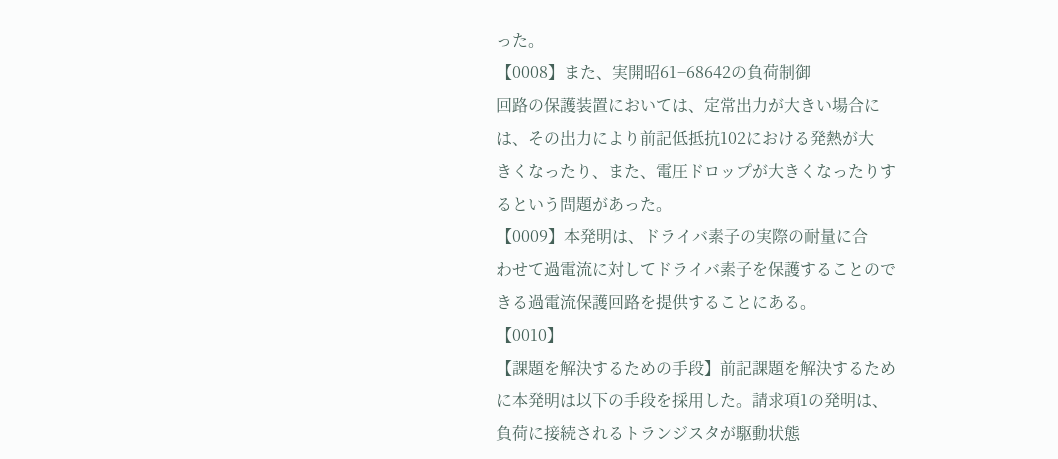った。
【0008】また、実開昭61−68642の負荷制御
回路の保護装置においては、定常出力が大きい場合に
は、その出力により前記低抵抗102における発熱が大
きくなったり、また、電圧ドロップが大きくなったりす
るという問題があった。
【0009】本発明は、ドライバ素子の実際の耐量に合
わせて過電流に対してドライバ素子を保護することので
きる過電流保護回路を提供することにある。
【0010】
【課題を解決するための手段】前記課題を解決するため
に本発明は以下の手段を採用した。請求項1の発明は、
負荷に接続されるトランジスタが駆動状態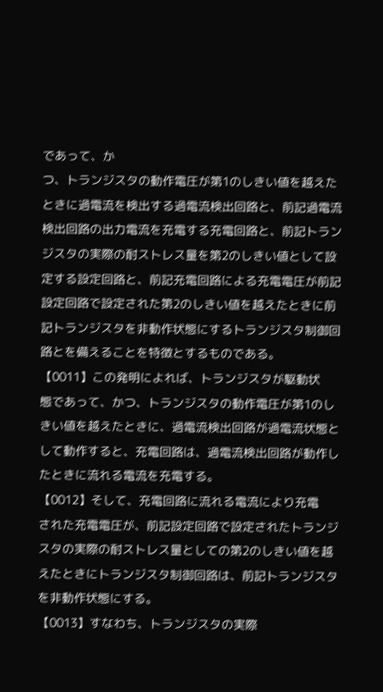であって、か
つ、トランジスタの動作電圧が第1のしきい値を越えた
ときに過電流を検出する過電流検出回路と、前記過電流
検出回路の出力電流を充電する充電回路と、前記トラン
ジスタの実際の耐ストレス量を第2のしきい値として設
定する設定回路と、前記充電回路による充電電圧が前記
設定回路で設定された第2のしきい値を越えたときに前
記トランジスタを非動作状態にするトランジスタ制御回
路とを備えることを特徴とするものである。
【0011】この発明によれば、トランジスタが駆動状
態であって、かつ、トランジスタの動作電圧が第1のし
きい値を越えたときに、過電流検出回路が過電流状態と
して動作すると、充電回路は、過電流検出回路が動作し
たときに流れる電流を充電する。
【0012】そして、充電回路に流れる電流により充電
された充電電圧が、前記設定回路で設定されたトランジ
スタの実際の耐ストレス量としての第2のしきい値を越
えたときにトランジスタ制御回路は、前記トランジスタ
を非動作状態にする。
【0013】すなわち、トランジスタの実際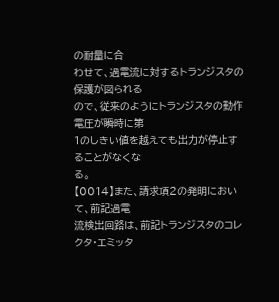の耐量に合
わせて、過電流に対するトランジスタの保護が図られる
ので、従来のようにトランジスタの動作電圧が瞬時に第
1のしきい値を越えても出力が停止することがなくな
る。
【0014】また、請求項2の発明において、前記過電
流検出回路は、前記トランジスタのコレクタ・エミッタ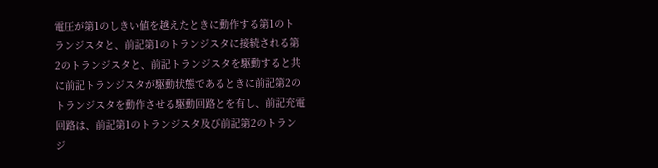電圧が第1のしきい値を越えたときに動作する第1のト
ランジスタと、前記第1のトランジスタに接続される第
2のトランジスタと、前記トランジスタを駆動すると共
に前記トランジスタが駆動状態であるときに前記第2の
トランジスタを動作させる駆動回路とを有し、前記充電
回路は、前記第1のトランジスタ及び前記第2のトラン
ジ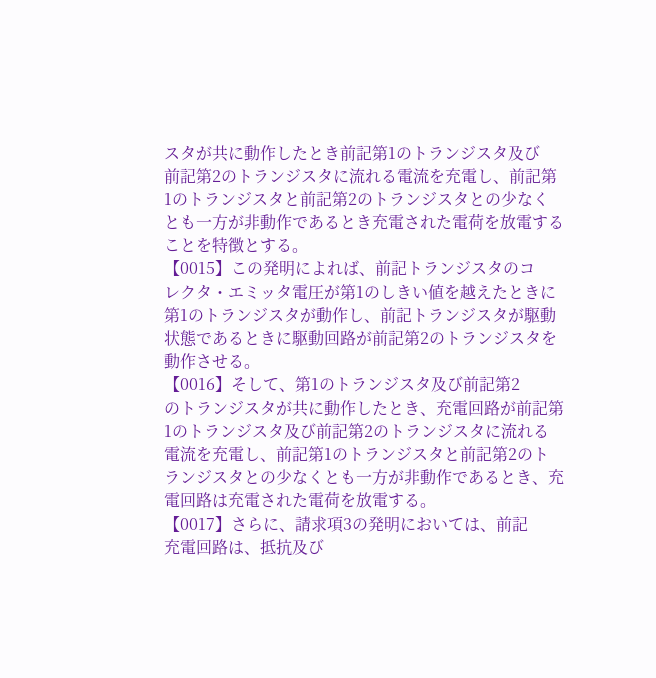スタが共に動作したとき前記第1のトランジスタ及び
前記第2のトランジスタに流れる電流を充電し、前記第
1のトランジスタと前記第2のトランジスタとの少なく
とも一方が非動作であるとき充電された電荷を放電する
ことを特徴とする。
【0015】この発明によれば、前記トランジスタのコ
レクタ・エミッタ電圧が第1のしきい値を越えたときに
第1のトランジスタが動作し、前記トランジスタが駆動
状態であるときに駆動回路が前記第2のトランジスタを
動作させる。
【0016】そして、第1のトランジスタ及び前記第2
のトランジスタが共に動作したとき、充電回路が前記第
1のトランジスタ及び前記第2のトランジスタに流れる
電流を充電し、前記第1のトランジスタと前記第2のト
ランジスタとの少なくとも一方が非動作であるとき、充
電回路は充電された電荷を放電する。
【0017】さらに、請求項3の発明においては、前記
充電回路は、抵抗及び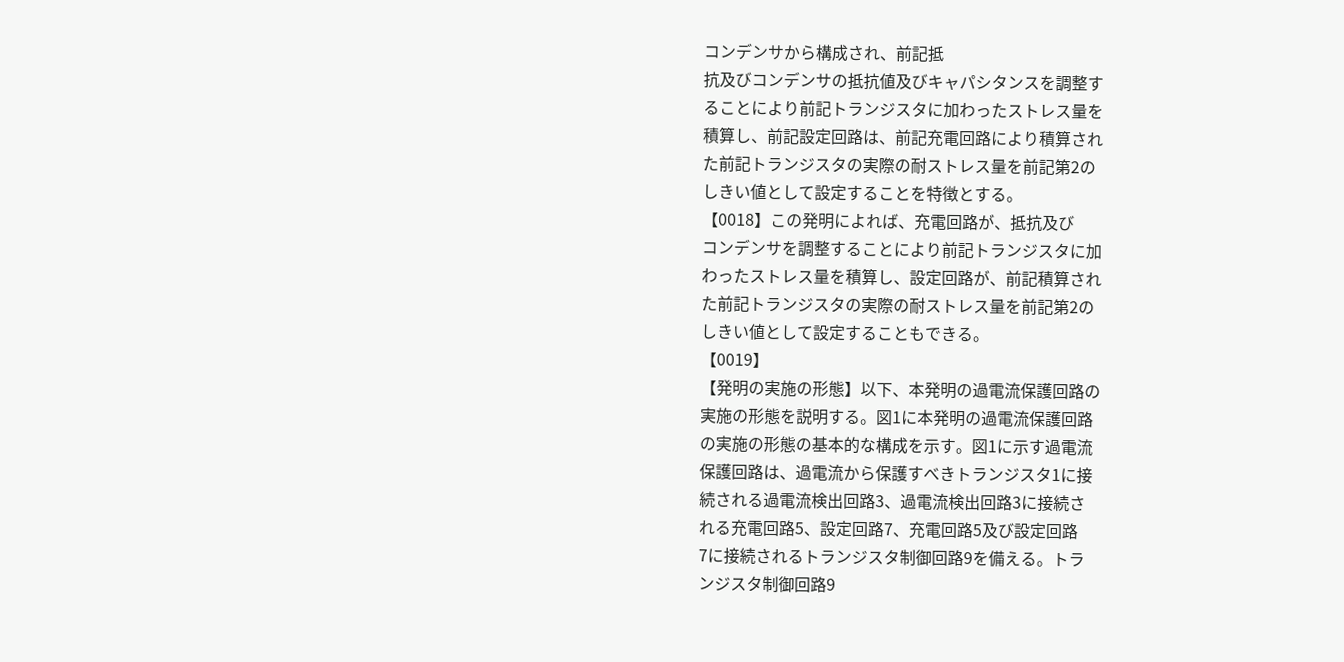コンデンサから構成され、前記抵
抗及びコンデンサの抵抗値及びキャパシタンスを調整す
ることにより前記トランジスタに加わったストレス量を
積算し、前記設定回路は、前記充電回路により積算され
た前記トランジスタの実際の耐ストレス量を前記第2の
しきい値として設定することを特徴とする。
【0018】この発明によれば、充電回路が、抵抗及び
コンデンサを調整することにより前記トランジスタに加
わったストレス量を積算し、設定回路が、前記積算され
た前記トランジスタの実際の耐ストレス量を前記第2の
しきい値として設定することもできる。
【0019】
【発明の実施の形態】以下、本発明の過電流保護回路の
実施の形態を説明する。図1に本発明の過電流保護回路
の実施の形態の基本的な構成を示す。図1に示す過電流
保護回路は、過電流から保護すべきトランジスタ1に接
続される過電流検出回路3、過電流検出回路3に接続さ
れる充電回路5、設定回路7、充電回路5及び設定回路
7に接続されるトランジスタ制御回路9を備える。トラ
ンジスタ制御回路9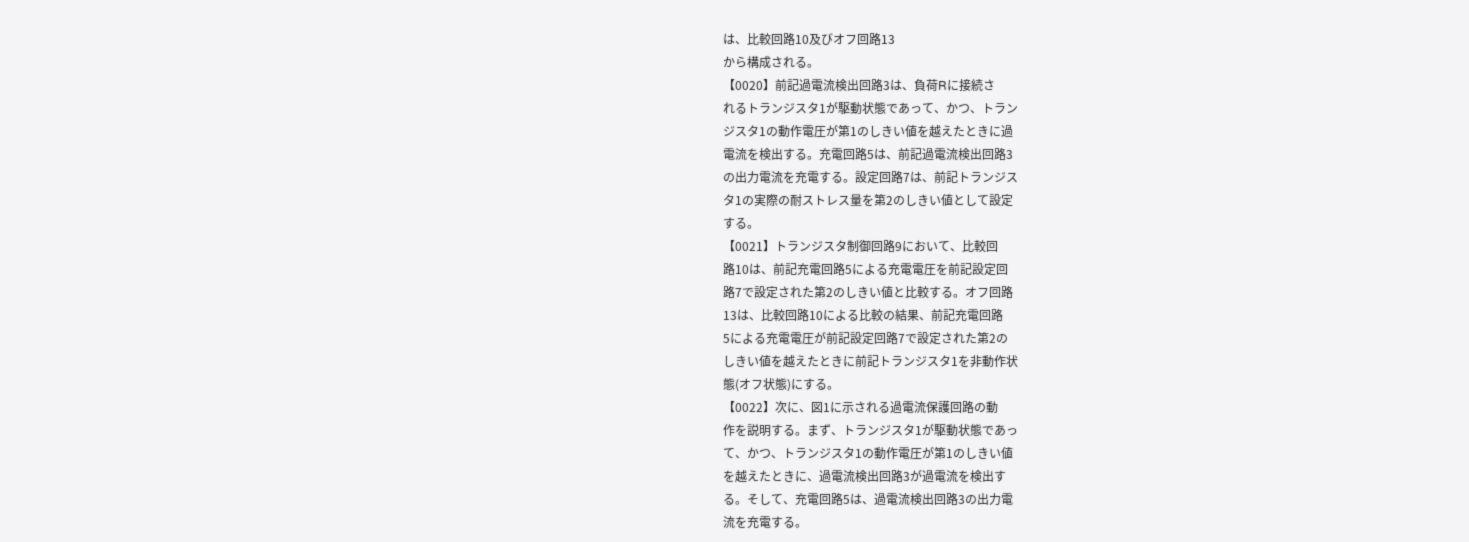は、比較回路10及びオフ回路13
から構成される。
【0020】前記過電流検出回路3は、負荷Rに接続さ
れるトランジスタ1が駆動状態であって、かつ、トラン
ジスタ1の動作電圧が第1のしきい値を越えたときに過
電流を検出する。充電回路5は、前記過電流検出回路3
の出力電流を充電する。設定回路7は、前記トランジス
タ1の実際の耐ストレス量を第2のしきい値として設定
する。
【0021】トランジスタ制御回路9において、比較回
路10は、前記充電回路5による充電電圧を前記設定回
路7で設定された第2のしきい値と比較する。オフ回路
13は、比較回路10による比較の結果、前記充電回路
5による充電電圧が前記設定回路7で設定された第2の
しきい値を越えたときに前記トランジスタ1を非動作状
態(オフ状態)にする。
【0022】次に、図1に示される過電流保護回路の動
作を説明する。まず、トランジスタ1が駆動状態であっ
て、かつ、トランジスタ1の動作電圧が第1のしきい値
を越えたときに、過電流検出回路3が過電流を検出す
る。そして、充電回路5は、過電流検出回路3の出力電
流を充電する。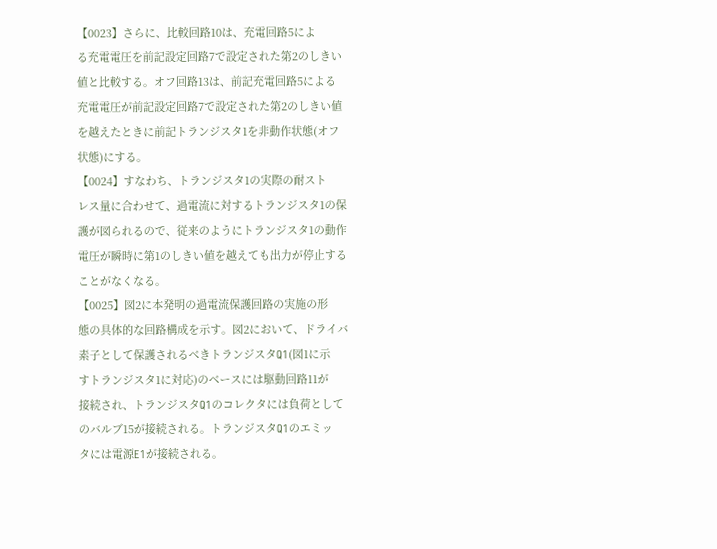【0023】さらに、比較回路10は、充電回路5によ
る充電電圧を前記設定回路7で設定された第2のしきい
値と比較する。オフ回路13は、前記充電回路5による
充電電圧が前記設定回路7で設定された第2のしきい値
を越えたときに前記トランジスタ1を非動作状態(オフ
状態)にする。
【0024】すなわち、トランジスタ1の実際の耐スト
レス量に合わせて、過電流に対するトランジスタ1の保
護が図られるので、従来のようにトランジスタ1の動作
電圧が瞬時に第1のしきい値を越えても出力が停止する
ことがなくなる。
【0025】図2に本発明の過電流保護回路の実施の形
態の具体的な回路構成を示す。図2において、ドライバ
素子として保護されるべきトランジスタQ1(図1に示
すトランジスタ1に対応)のベースには駆動回路11が
接続され、トランジスタQ1のコレクタには負荷として
のバルブ15が接続される。トランジスタQ1のエミッ
タには電源E1が接続される。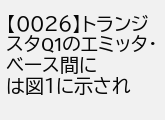【0026】トランジスタQ1のエミッタ・ベース間に
は図1に示され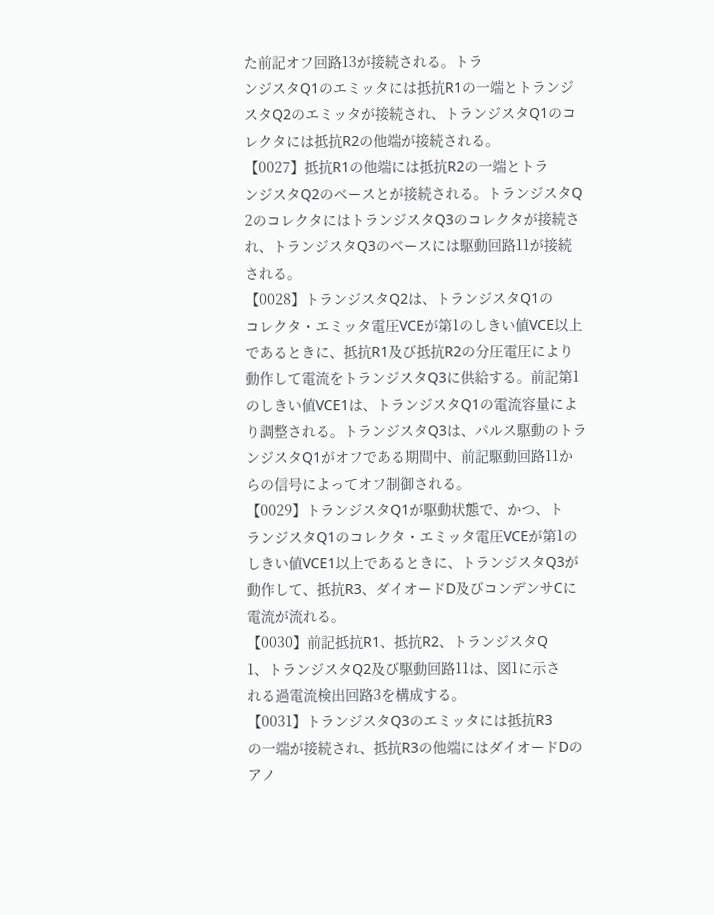た前記オフ回路13が接続される。トラ
ンジスタQ1のエミッタには抵抗R1の一端とトランジ
スタQ2のエミッタが接続され、トランジスタQ1のコ
レクタには抵抗R2の他端が接続される。
【0027】抵抗R1の他端には抵抗R2の一端とトラ
ンジスタQ2のベースとが接続される。トランジスタQ
2のコレクタにはトランジスタQ3のコレクタが接続さ
れ、トランジスタQ3のベースには駆動回路11が接続
される。
【0028】トランジスタQ2は、トランジスタQ1の
コレクタ・エミッタ電圧VCEが第1のしきい値VCE以上
であるときに、抵抗R1及び抵抗R2の分圧電圧により
動作して電流をトランジスタQ3に供給する。前記第1
のしきい値VCE1は、トランジスタQ1の電流容量によ
り調整される。トランジスタQ3は、パルス駆動のトラ
ンジスタQ1がオフである期間中、前記駆動回路11か
らの信号によってオフ制御される。
【0029】トランジスタQ1が駆動状態で、かつ、ト
ランジスタQ1のコレクタ・エミッタ電圧VCEが第1の
しきい値VCE1以上であるときに、トランジスタQ3が
動作して、抵抗R3、ダイオードD及びコンデンサCに
電流が流れる。
【0030】前記抵抗R1、抵抗R2、トランジスタQ
1、トランジスタQ2及び駆動回路11は、図1に示さ
れる過電流検出回路3を構成する。
【0031】トランジスタQ3のエミッタには抵抗R3
の一端が接続され、抵抗R3の他端にはダイオードDの
アノ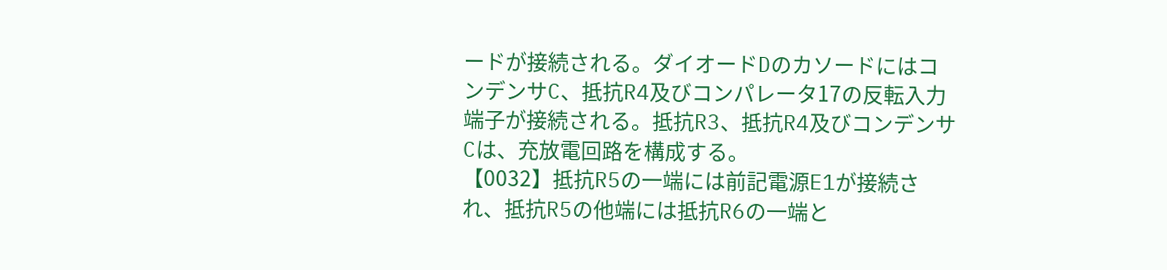ードが接続される。ダイオードDのカソードにはコ
ンデンサC、抵抗R4及びコンパレータ17の反転入力
端子が接続される。抵抗R3、抵抗R4及びコンデンサ
Cは、充放電回路を構成する。
【0032】抵抗R5の一端には前記電源E1が接続さ
れ、抵抗R5の他端には抵抗R6の一端と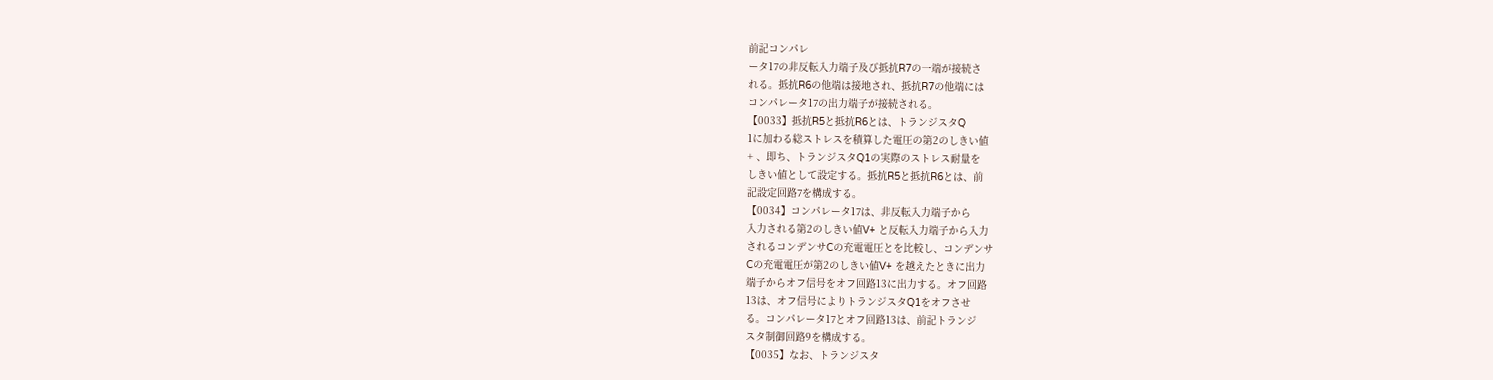前記コンパレ
ータ17の非反転入力端子及び抵抗R7の一端が接続さ
れる。抵抗R6の他端は接地され、抵抗R7の他端には
コンパレータ17の出力端子が接続される。
【0033】抵抗R5と抵抗R6とは、トランジスタQ
1に加わる総ストレスを積算した電圧の第2のしきい値
+ 、即ち、トランジスタQ1の実際のストレス耐量を
しきい値として設定する。抵抗R5と抵抗R6とは、前
記設定回路7を構成する。
【0034】コンパレータ17は、非反転入力端子から
入力される第2のしきい値V+ と反転入力端子から入力
されるコンデンサCの充電電圧とを比較し、コンデンサ
Cの充電電圧が第2のしきい値V+ を越えたときに出力
端子からオフ信号をオフ回路13に出力する。オフ回路
13は、オフ信号によりトランジスタQ1をオフさせ
る。コンパレータ17とオフ回路13は、前記トランジ
スタ制御回路9を構成する。
【0035】なお、トランジスタ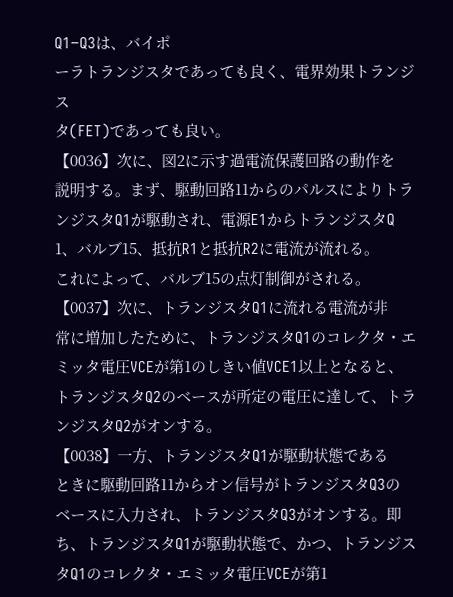Q1−Q3は、バイポ
ーラトランジスタであっても良く、電界効果トランジス
タ(FET)であっても良い。
【0036】次に、図2に示す過電流保護回路の動作を
説明する。まず、駆動回路11からのパルスによりトラ
ンジスタQ1が駆動され、電源E1からトランジスタQ
1、バルブ15、抵抗R1と抵抗R2に電流が流れる。
これによって、バルブ15の点灯制御がされる。
【0037】次に、トランジスタQ1に流れる電流が非
常に増加したために、トランジスタQ1のコレクタ・エ
ミッタ電圧VCEが第1のしきい値VCE1以上となると、
トランジスタQ2のベースが所定の電圧に達して、トラ
ンジスタQ2がオンする。
【0038】一方、トランジスタQ1が駆動状態である
ときに駆動回路11からオン信号がトランジスタQ3の
ベースに入力され、トランジスタQ3がオンする。即
ち、トランジスタQ1が駆動状態で、かつ、トランジス
タQ1のコレクタ・エミッタ電圧VCEが第1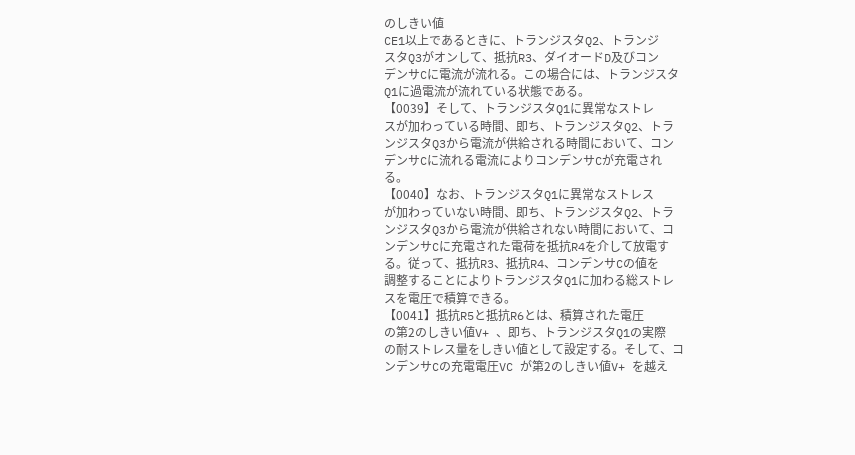のしきい値
CE1以上であるときに、トランジスタQ2、トランジ
スタQ3がオンして、抵抗R3、ダイオードD及びコン
デンサCに電流が流れる。この場合には、トランジスタ
Q1に過電流が流れている状態である。
【0039】そして、トランジスタQ1に異常なストレ
スが加わっている時間、即ち、トランジスタQ2、トラ
ンジスタQ3から電流が供給される時間において、コン
デンサCに流れる電流によりコンデンサCが充電され
る。
【0040】なお、トランジスタQ1に異常なストレス
が加わっていない時間、即ち、トランジスタQ2、トラ
ンジスタQ3から電流が供給されない時間において、コ
ンデンサCに充電された電荷を抵抗R4を介して放電す
る。従って、抵抗R3、抵抗R4、コンデンサCの値を
調整することによりトランジスタQ1に加わる総ストレ
スを電圧で積算できる。
【0041】抵抗R5と抵抗R6とは、積算された電圧
の第2のしきい値V+ 、即ち、トランジスタQ1の実際
の耐ストレス量をしきい値として設定する。そして、コ
ンデンサCの充電電圧VC が第2のしきい値V+ を越え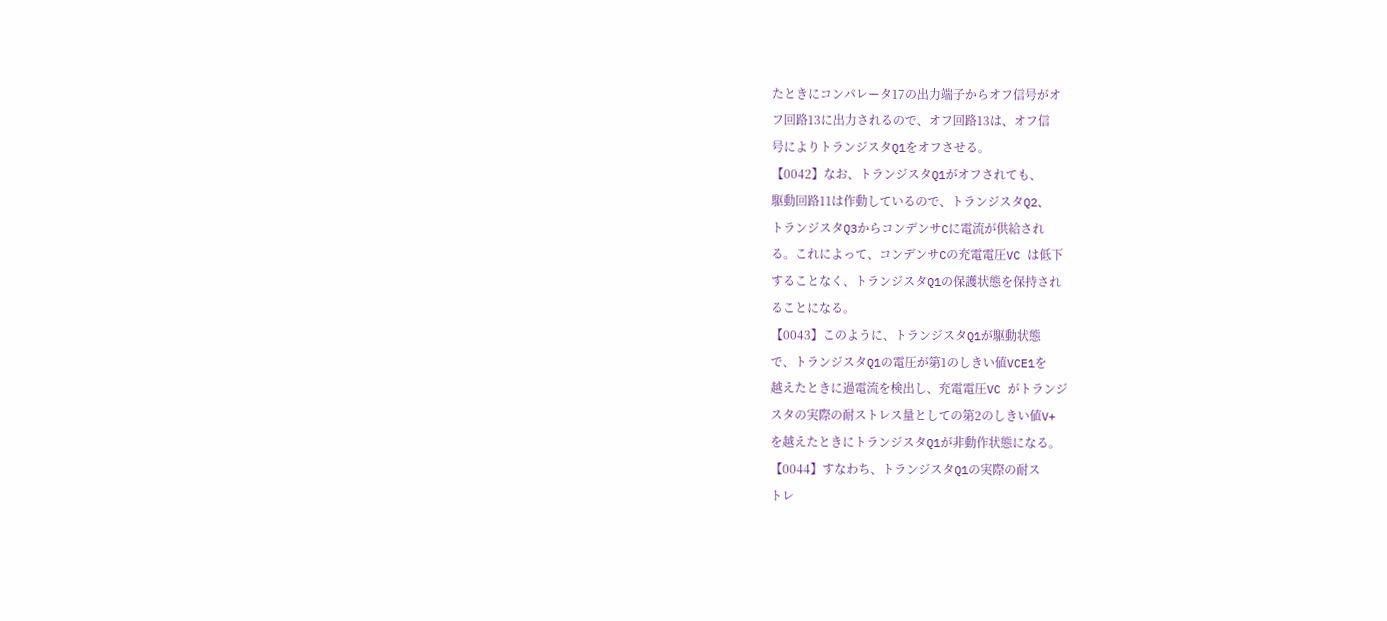たときにコンパレータ17の出力端子からオフ信号がオ
フ回路13に出力されるので、オフ回路13は、オフ信
号によりトランジスタQ1をオフさせる。
【0042】なお、トランジスタQ1がオフされても、
駆動回路11は作動しているので、トランジスタQ2、
トランジスタQ3からコンデンサCに電流が供給され
る。これによって、コンデンサCの充電電圧VC は低下
することなく、トランジスタQ1の保護状態を保持され
ることになる。
【0043】このように、トランジスタQ1が駆動状態
で、トランジスタQ1の電圧が第1のしきい値VCE1を
越えたときに過電流を検出し、充電電圧VC がトランジ
スタの実際の耐ストレス量としての第2のしきい値V+
を越えたときにトランジスタQ1が非動作状態になる。
【0044】すなわち、トランジスタQ1の実際の耐ス
トレ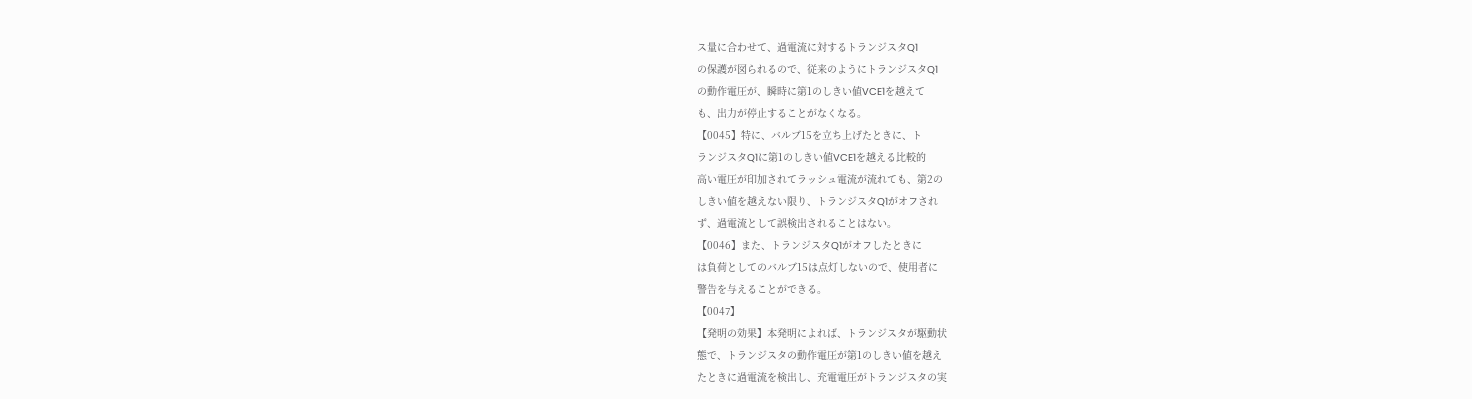ス量に合わせて、過電流に対するトランジスタQ1
の保護が図られるので、従来のようにトランジスタQ1
の動作電圧が、瞬時に第1のしきい値VCE1を越えて
も、出力が停止することがなくなる。
【0045】特に、バルブ15を立ち上げたときに、ト
ランジスタQ1に第1のしきい値VCE1を越える比較的
高い電圧が印加されてラッシュ電流が流れても、第2の
しきい値を越えない限り、トランジスタQ1がオフされ
ず、過電流として誤検出されることはない。
【0046】また、トランジスタQ1がオフしたときに
は負荷としてのバルブ15は点灯しないので、使用者に
警告を与えることができる。
【0047】
【発明の効果】本発明によれば、トランジスタが駆動状
態で、トランジスタの動作電圧が第1のしきい値を越え
たときに過電流を検出し、充電電圧がトランジスタの実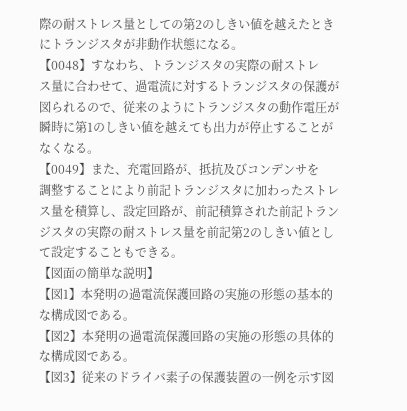際の耐ストレス量としての第2のしきい値を越えたとき
にトランジスタが非動作状態になる。
【0048】すなわち、トランジスタの実際の耐ストレ
ス量に合わせて、過電流に対するトランジスタの保護が
図られるので、従来のようにトランジスタの動作電圧が
瞬時に第1のしきい値を越えても出力が停止することが
なくなる。
【0049】また、充電回路が、抵抗及びコンデンサを
調整することにより前記トランジスタに加わったストレ
ス量を積算し、設定回路が、前記積算された前記トラン
ジスタの実際の耐ストレス量を前記第2のしきい値とし
て設定することもできる。
【図面の簡単な説明】
【図1】本発明の過電流保護回路の実施の形態の基本的
な構成図である。
【図2】本発明の過電流保護回路の実施の形態の具体的
な構成図である。
【図3】従来のドライバ素子の保護装置の一例を示す図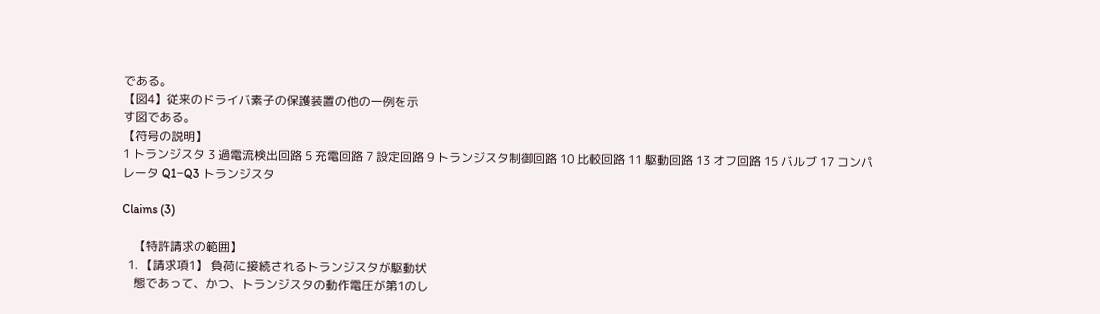である。
【図4】従来のドライバ素子の保護装置の他の一例を示
す図である。
【符号の説明】
1 トランジスタ 3 過電流検出回路 5 充電回路 7 設定回路 9 トランジスタ制御回路 10 比較回路 11 駆動回路 13 オフ回路 15 バルブ 17 コンパレータ Q1−Q3 トランジスタ

Claims (3)

    【特許請求の範囲】
  1. 【請求項1】 負荷に接続されるトランジスタが駆動状
    態であって、かつ、トランジスタの動作電圧が第1のし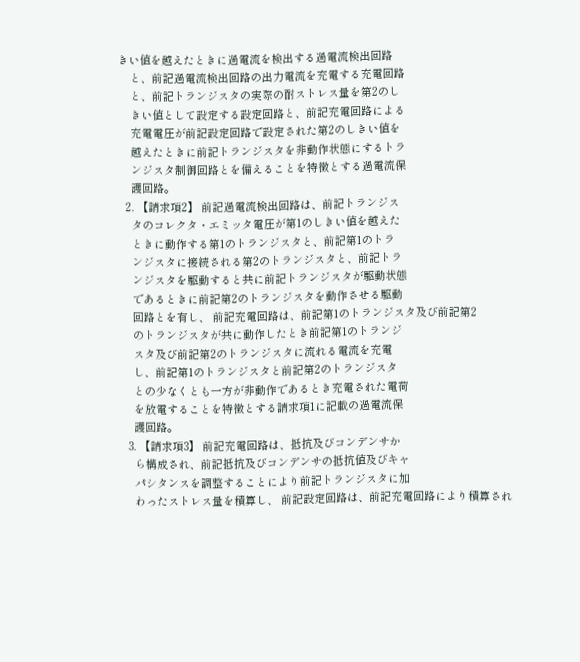きい値を越えたときに過電流を検出する過電流検出回路
    と、前記過電流検出回路の出力電流を充電する充電回路
    と、前記トランジスタの実際の耐ストレス量を第2のし
    きい値として設定する設定回路と、前記充電回路による
    充電電圧が前記設定回路で設定された第2のしきい値を
    越えたときに前記トランジスタを非動作状態にするトラ
    ンジスタ制御回路とを備えることを特徴とする過電流保
    護回路。
  2. 【請求項2】 前記過電流検出回路は、前記トランジス
    タのコレクタ・エミッタ電圧が第1のしきい値を越えた
    ときに動作する第1のトランジスタと、前記第1のトラ
    ンジスタに接続される第2のトランジスタと、前記トラ
    ンジスタを駆動すると共に前記トランジスタが駆動状態
    であるときに前記第2のトランジスタを動作させる駆動
    回路とを有し、 前記充電回路は、前記第1のトランジスタ及び前記第2
    のトランジスタが共に動作したとき前記第1のトランジ
    スタ及び前記第2のトランジスタに流れる電流を充電
    し、前記第1のトランジスタと前記第2のトランジスタ
    との少なくとも一方が非動作であるとき充電された電荷
    を放電することを特徴とする請求項1に記載の過電流保
    護回路。
  3. 【請求項3】 前記充電回路は、抵抗及びコンデンサか
    ら構成され、前記抵抗及びコンデンサの抵抗値及びキャ
    パシタンスを調整することにより前記トランジスタに加
    わったストレス量を積算し、 前記設定回路は、前記充電回路により積算され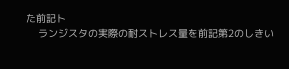た前記ト
    ランジスタの実際の耐ストレス量を前記第2のしきい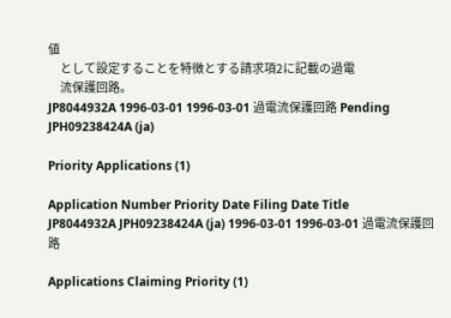値
    として設定することを特徴とする請求項2に記載の過電
    流保護回路。
JP8044932A 1996-03-01 1996-03-01 過電流保護回路 Pending JPH09238424A (ja)

Priority Applications (1)

Application Number Priority Date Filing Date Title
JP8044932A JPH09238424A (ja) 1996-03-01 1996-03-01 過電流保護回路

Applications Claiming Priority (1)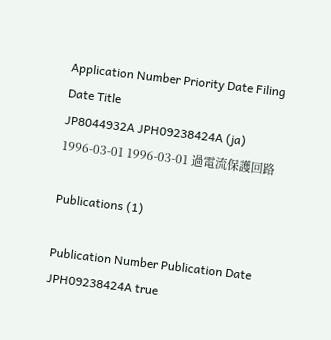Application Number Priority Date Filing Date Title
JP8044932A JPH09238424A (ja) 1996-03-01 1996-03-01 過電流保護回路

Publications (1)

Publication Number Publication Date
JPH09238424A true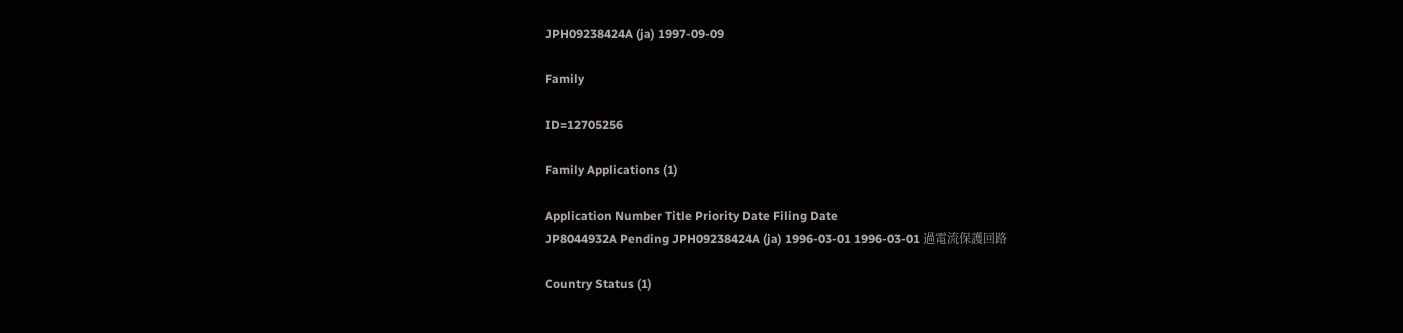JPH09238424A (ja) 1997-09-09

Family

ID=12705256

Family Applications (1)

Application Number Title Priority Date Filing Date
JP8044932A Pending JPH09238424A (ja) 1996-03-01 1996-03-01 過電流保護回路

Country Status (1)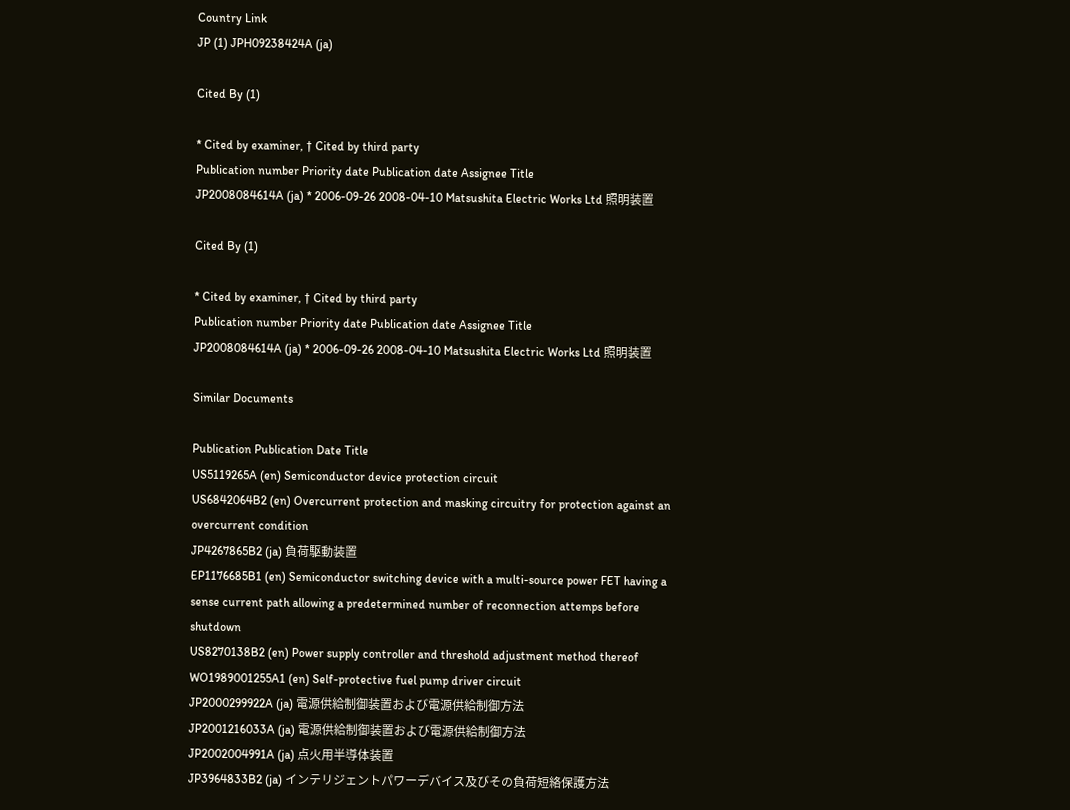Country Link
JP (1) JPH09238424A (ja)

Cited By (1)

* Cited by examiner, † Cited by third party
Publication number Priority date Publication date Assignee Title
JP2008084614A (ja) * 2006-09-26 2008-04-10 Matsushita Electric Works Ltd 照明装置

Cited By (1)

* Cited by examiner, † Cited by third party
Publication number Priority date Publication date Assignee Title
JP2008084614A (ja) * 2006-09-26 2008-04-10 Matsushita Electric Works Ltd 照明装置

Similar Documents

Publication Publication Date Title
US5119265A (en) Semiconductor device protection circuit
US6842064B2 (en) Overcurrent protection and masking circuitry for protection against an overcurrent condition
JP4267865B2 (ja) 負荷駆動装置
EP1176685B1 (en) Semiconductor switching device with a multi-source power FET having a sense current path allowing a predetermined number of reconnection attemps before shutdown
US8270138B2 (en) Power supply controller and threshold adjustment method thereof
WO1989001255A1 (en) Self-protective fuel pump driver circuit
JP2000299922A (ja) 電源供給制御装置および電源供給制御方法
JP2001216033A (ja) 電源供給制御装置および電源供給制御方法
JP2002004991A (ja) 点火用半導体装置
JP3964833B2 (ja) インテリジェントパワーデバイス及びその負荷短絡保護方法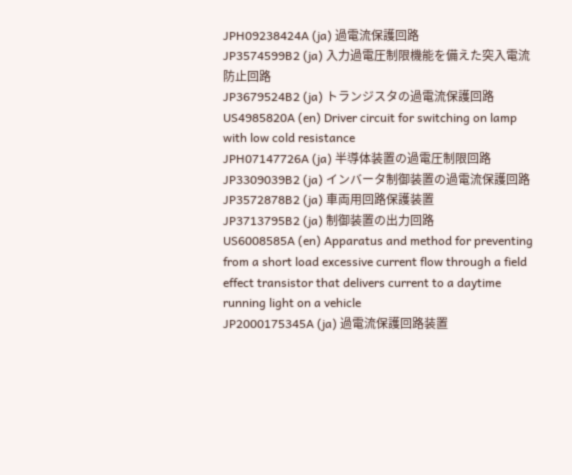JPH09238424A (ja) 過電流保護回路
JP3574599B2 (ja) 入力過電圧制限機能を備えた突入電流防止回路
JP3679524B2 (ja) トランジスタの過電流保護回路
US4985820A (en) Driver circuit for switching on lamp with low cold resistance
JPH07147726A (ja) 半導体装置の過電圧制限回路
JP3309039B2 (ja) インバータ制御装置の過電流保護回路
JP3572878B2 (ja) 車両用回路保護装置
JP3713795B2 (ja) 制御装置の出力回路
US6008585A (en) Apparatus and method for preventing from a short load excessive current flow through a field effect transistor that delivers current to a daytime running light on a vehicle
JP2000175345A (ja) 過電流保護回路装置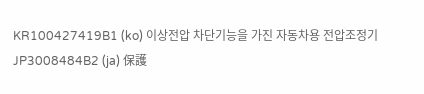KR100427419B1 (ko) 이상전압 차단기능을 가진 자동차용 전압조정기
JP3008484B2 (ja) 保護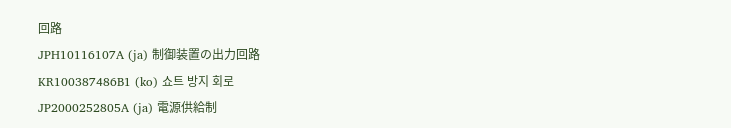回路
JPH10116107A (ja) 制御装置の出力回路
KR100387486B1 (ko) 쇼트 방지 회로
JP2000252805A (ja) 電源供給制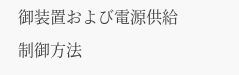御装置および電源供給制御方法